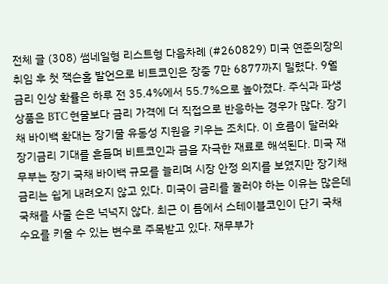전체 글 (308) 썸네일형 리스트형 다음차례 (#260829) 미국 연준의장의 취임 후 첫 잭슨홀 발언으로 비트코인은 장중 7만 6877까지 밀렸다. 9월 금리 인상 확률은 하루 전 35.4%에서 55.7%으로 높아졌다. 주식과 파생상품은 BTC 현물보다 금리 가격에 더 직접으로 반응하는 경우가 많다. 장기채 바이백 확대는 장기물 유동성 지원을 키우는 조치다. 이 흐름이 달러와 장기금리 기대를 흔들며 비트코인과 금을 자극한 재료로 해석된다. 미국 재무부는 장기 국채 바이백 규모를 늘리며 시장 안정 의지를 보였지만 장기채 금리는 쉽게 내려오지 않고 있다. 미국이 금리를 눌러야 하는 이유는 많은데 국채를 사줄 손은 넉넉지 않다. 최근 이 틈에서 스테이블코인이 단기 국채 수요를 키울 수 있는 변수로 주목받고 있다. 재무부가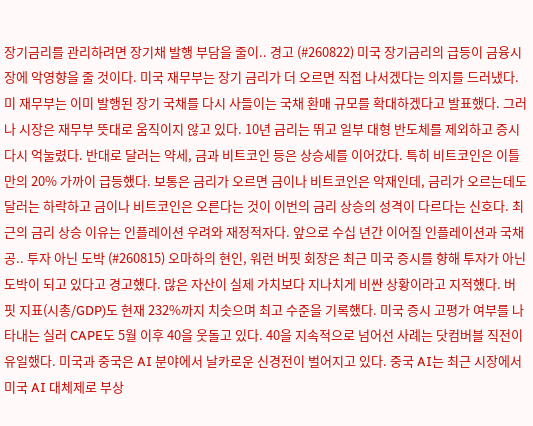장기금리를 관리하려면 장기채 발행 부담을 줄이.. 경고 (#260822) 미국 장기금리의 급등이 금융시장에 악영향을 줄 것이다. 미국 재무부는 장기 금리가 더 오르면 직접 나서겠다는 의지를 드러냈다. 미 재무부는 이미 발행된 장기 국채를 다시 사들이는 국채 환매 규모를 확대하겠다고 발표했다. 그러나 시장은 재무부 뜻대로 움직이지 않고 있다. 10년 금리는 뛰고 일부 대형 반도체를 제외하고 증시 다시 억눌렸다. 반대로 달러는 약세, 금과 비트코인 등은 상승세를 이어갔다. 특히 비트코인은 이틀만의 20% 가까이 급등했다. 보통은 금리가 오르면 금이나 비트코인은 악재인데, 금리가 오르는데도 달러는 하락하고 금이나 비트코인은 오른다는 것이 이번의 금리 상승의 성격이 다르다는 신호다. 최근의 금리 상승 이유는 인플레이션 우려와 재정적자다. 앞으로 수십 년간 이어질 인플레이션과 국채 공.. 투자 아닌 도박 (#260815) 오마하의 현인, 워런 버핏 회장은 최근 미국 증시를 향해 투자가 아닌 도박이 되고 있다고 경고했다. 많은 자산이 실제 가치보다 지나치게 비싼 상황이라고 지적했다. 버핏 지표(시총/GDP)도 현재 232%까지 치솟으며 최고 수준을 기록했다. 미국 증시 고평가 여부를 나타내는 실러 CAPE도 5월 이후 40을 웃돌고 있다. 40을 지속적으로 넘어선 사례는 닷컴버블 직전이 유일했다. 미국과 중국은 AI 분야에서 날카로운 신경전이 벌어지고 있다. 중국 AI는 최근 시장에서 미국 AI 대체제로 부상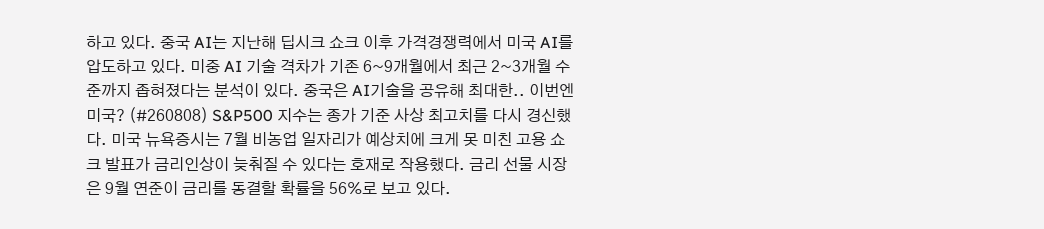하고 있다. 중국 AI는 지난해 딥시크 쇼크 이후 가격경쟁력에서 미국 AI를 압도하고 있다. 미중 AI 기술 격차가 기존 6~9개월에서 최근 2~3개월 수준까지 좁혀졌다는 분석이 있다. 중국은 AI기술을 공유해 최대한.. 이번엔 미국? (#260808) S&P500 지수는 종가 기준 사상 최고치를 다시 경신했다. 미국 뉴욕증시는 7월 비농업 일자리가 예상치에 크게 못 미친 고용 쇼크 발표가 금리인상이 늦춰질 수 있다는 호재로 작용했다. 금리 선물 시장은 9월 연준이 금리를 동결할 확률을 56%로 보고 있다.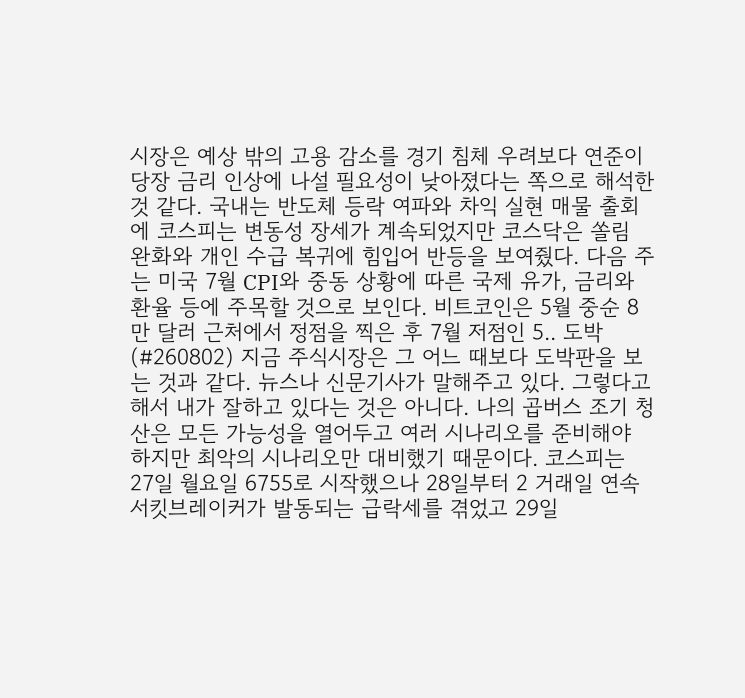시장은 예상 밖의 고용 감소를 경기 침체 우려보다 연준이 당장 금리 인상에 나설 필요성이 낮아졌다는 쪽으로 해석한 것 같다. 국내는 반도체 등락 여파와 차익 실현 매물 출회에 코스피는 변동성 장세가 계속되었지만 코스닥은 쏠림 완화와 개인 수급 복귀에 힘입어 반등을 보여줬다. 다음 주는 미국 7월 CPI와 중동 상황에 따른 국제 유가, 금리와 환율 등에 주목할 것으로 보인다. 비트코인은 5월 중순 8만 달러 근처에서 정점을 찍은 후 7월 저점인 5.. 도박 (#260802) 지금 주식시장은 그 어느 때보다 도박판을 보는 것과 같다. 뉴스나 신문기사가 말해주고 있다. 그렇다고 해서 내가 잘하고 있다는 것은 아니다. 나의 곱버스 조기 청산은 모든 가능성을 열어두고 여러 시나리오를 준비해야 하지만 최악의 시나리오만 대비했기 때문이다. 코스피는 27일 월요일 6755로 시작했으나 28일부터 2 거래일 연속 서킷브레이커가 발동되는 급락세를 겪었고 29일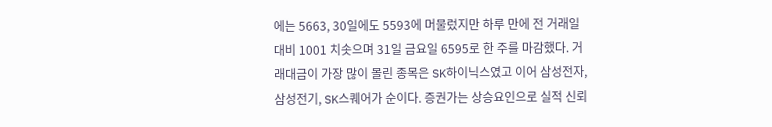에는 5663, 30일에도 5593에 머물렀지만 하루 만에 전 거래일 대비 1001 치솟으며 31일 금요일 6595로 한 주를 마감했다. 거래대금이 가장 많이 몰린 종목은 SK하이닉스였고 이어 삼성전자, 삼성전기, SK스퀘어가 순이다. 증권가는 상승요인으로 실적 신뢰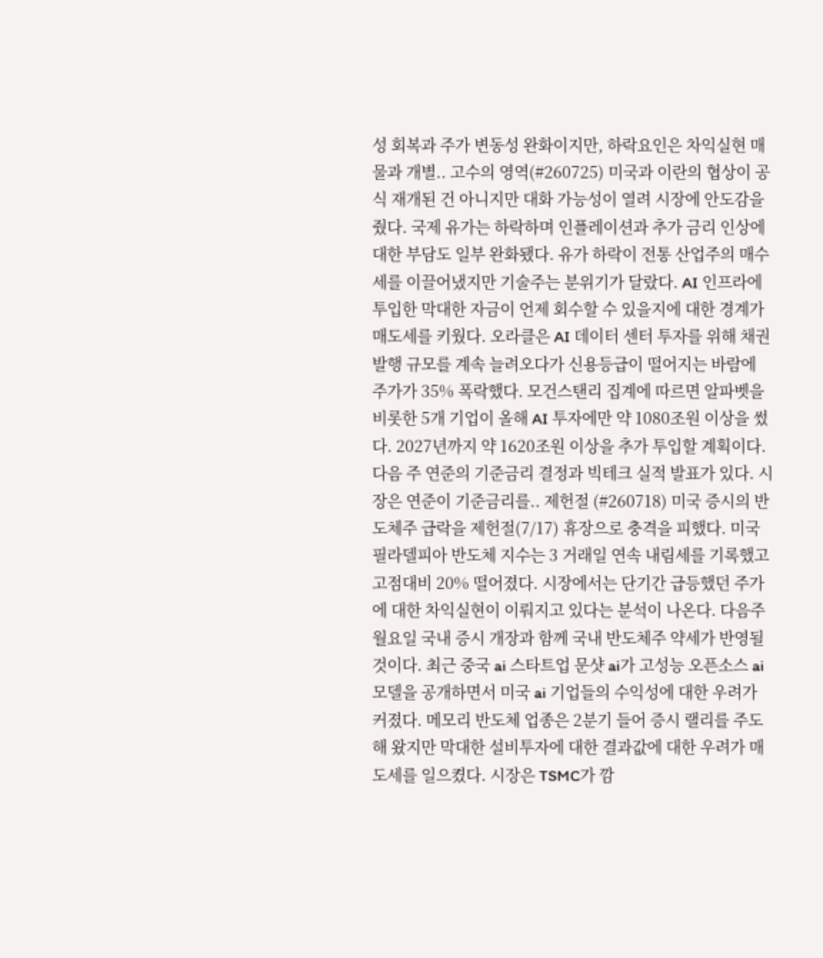성 회복과 주가 변동성 완화이지만, 하락요인은 차익실현 매물과 개별.. 고수의 영역(#260725) 미국과 이란의 협상이 공식 재개된 건 아니지만 대화 가능성이 열려 시장에 안도감을 줬다. 국제 유가는 하락하며 인플레이션과 추가 금리 인상에 대한 부담도 일부 완화됐다. 유가 하락이 전통 산업주의 매수세를 이끌어냈지만 기술주는 분위기가 달랐다. AI 인프라에 투입한 막대한 자금이 언제 회수할 수 있을지에 대한 경계가 매도세를 키웠다. 오라클은 AI 데이터 센터 투자를 위해 채권 발행 규모를 계속 늘려오다가 신용등급이 떨어지는 바람에 주가가 35% 폭락했다. 모건스탠리 집계에 따르면 알파벳을 비롯한 5개 기업이 올해 AI 투자에만 약 1080조원 이상을 썼다. 2027년까지 약 1620조원 이상을 추가 투입할 계획이다. 다음 주 연준의 기준금리 결정과 빅테크 실적 발표가 있다. 시장은 연준이 기준금리를.. 제헌절 (#260718) 미국 증시의 반도체주 급락을 제헌절(7/17) 휴장으로 충격을 피했다. 미국 필라델피아 반도체 지수는 3 거래일 연속 내림세를 기록했고 고점대비 20% 떨어졌다. 시장에서는 단기간 급등했던 주가에 대한 차익실현이 이뤄지고 있다는 분석이 나온다. 다음주 월요일 국내 증시 개장과 함께 국내 반도체주 약세가 반영될 것이다. 최근 중국 ai 스타트업 문샷 ai가 고성능 오픈소스 ai 모델을 공개하면서 미국 ai 기업들의 수익성에 대한 우려가 커졌다. 메모리 반도체 업종은 2분기 들어 증시 랠리를 주도해 왔지만 막대한 설비투자에 대한 결과값에 대한 우려가 매도세를 일으켰다. 시장은 TSMC가 깜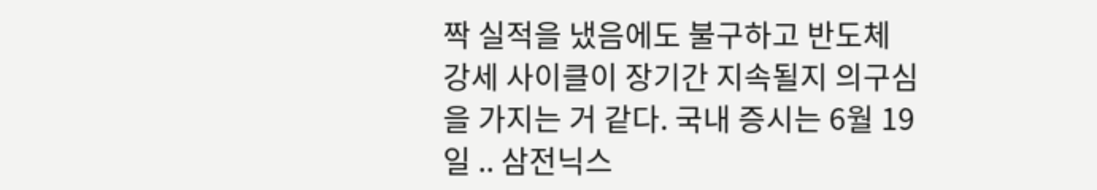짝 실적을 냈음에도 불구하고 반도체 강세 사이클이 장기간 지속될지 의구심을 가지는 거 같다. 국내 증시는 6월 19일 .. 삼전닉스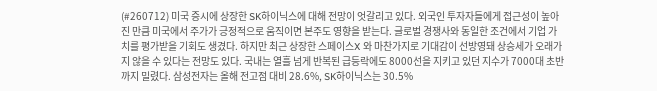(#260712) 미국 증시에 상장한 SK하이닉스에 대해 전망이 엇갈리고 있다. 외국인 투자자들에게 접근성이 높아진 만큼 미국에서 주가가 긍정적으로 움직이면 본주도 영향을 받는다. 글로벌 경쟁사와 동일한 조건에서 기업 가치를 평가받을 기회도 생겼다. 하지만 최근 상장한 스페이스X 와 마찬가지로 기대감이 선방영돼 상승세가 오래가지 않을 수 있다는 전망도 있다. 국내는 열흘 넘게 반복된 급등락에도 8000선을 지키고 있던 지수가 7000대 초반까지 밀렸다. 삼성전자는 올해 전고점 대비 28.6%, SK하이닉스는 30.5%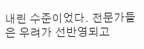내린 수준이었다. 전문가들은 우려가 선반영되고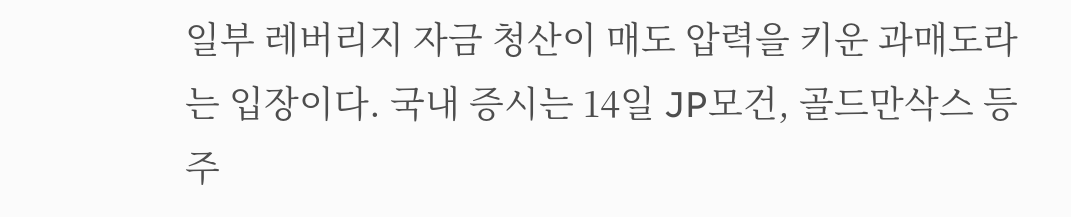일부 레버리지 자금 청산이 매도 압력을 키운 과매도라는 입장이다. 국내 증시는 14일 JP모건, 골드만삭스 등 주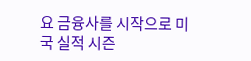요 금융사를 시작으로 미국 실적 시즌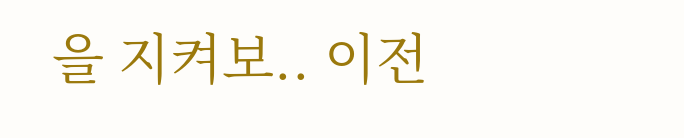을 지켜보.. 이전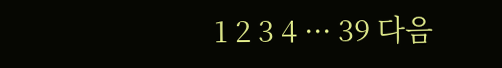1 2 3 4 ··· 39 다음